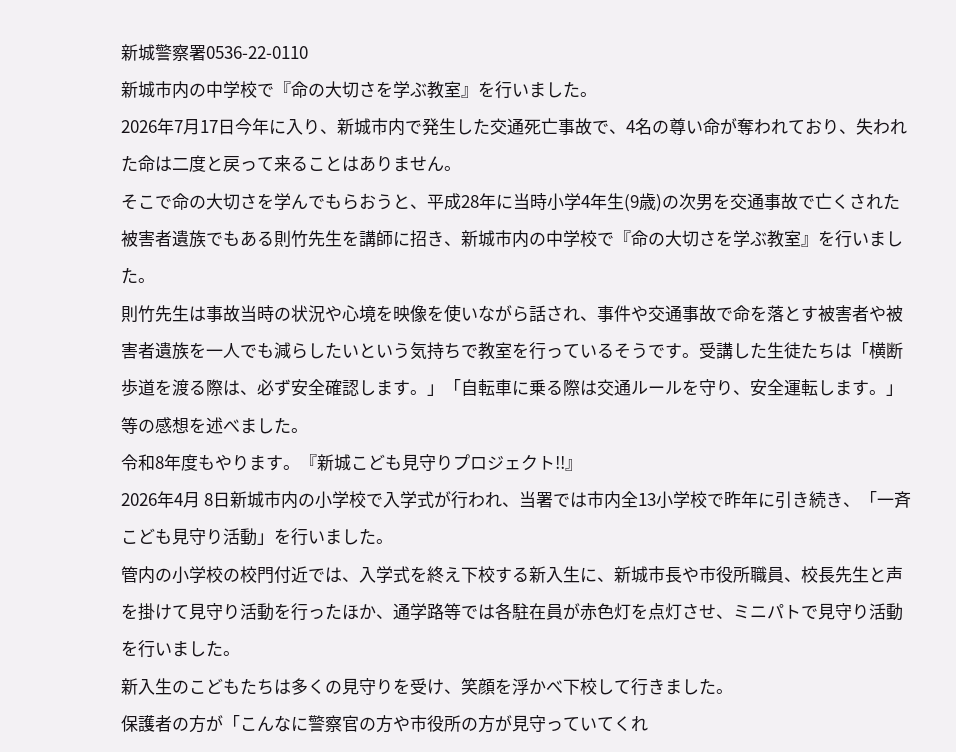新城警察署0536-22-0110
新城市内の中学校で『命の大切さを学ぶ教室』を行いました。
2026年7月17日今年に入り、新城市内で発生した交通死亡事故で、4名の尊い命が奪われており、失われた命は二度と戻って来ることはありません。
そこで命の大切さを学んでもらおうと、平成28年に当時小学4年生(9歳)の次男を交通事故で亡くされた被害者遺族でもある則竹先生を講師に招き、新城市内の中学校で『命の大切さを学ぶ教室』を行いました。
則竹先生は事故当時の状況や心境を映像を使いながら話され、事件や交通事故で命を落とす被害者や被害者遺族を一人でも減らしたいという気持ちで教室を行っているそうです。受講した生徒たちは「横断歩道を渡る際は、必ず安全確認します。」「自転車に乗る際は交通ルールを守り、安全運転します。」等の感想を述べました。
令和8年度もやります。『新城こども見守りプロジェクト!!』
2026年4月 8日新城市内の小学校で入学式が行われ、当署では市内全13小学校で昨年に引き続き、「一斉こども見守り活動」を行いました。
管内の小学校の校門付近では、入学式を終え下校する新入生に、新城市長や市役所職員、校長先生と声を掛けて見守り活動を行ったほか、通学路等では各駐在員が赤色灯を点灯させ、ミニパトで見守り活動を行いました。
新入生のこどもたちは多くの見守りを受け、笑顔を浮かべ下校して行きました。
保護者の方が「こんなに警察官の方や市役所の方が見守っていてくれ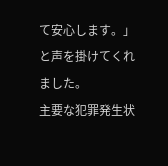て安心します。」と声を掛けてくれました。
主要な犯罪発生状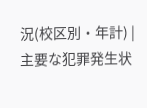況(校区別・年計) |
主要な犯罪発生状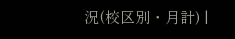況(校区別・月計) |